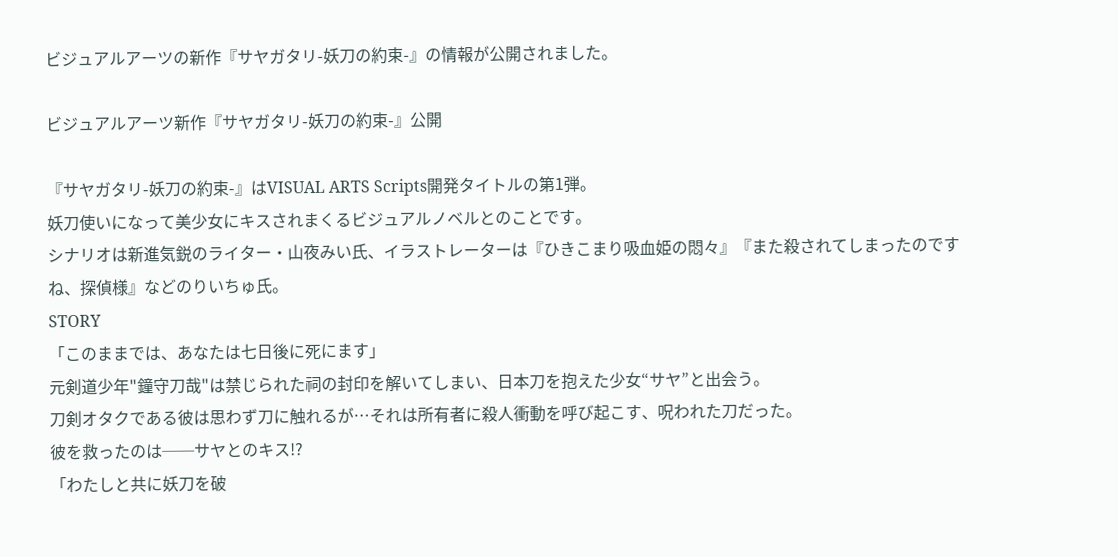ビジュアルアーツの新作『サヤガタリ-妖刀の約束-』の情報が公開されました。

ビジュアルアーツ新作『サヤガタリ-妖刀の約束-』公開

『サヤガタリ-妖刀の約束-』はVISUAL ARTS Scripts開発タイトルの第1弾。
妖刀使いになって美少女にキスされまくるビジュアルノベルとのことです。
シナリオは新進気鋭のライター・山夜みい氏、イラストレーターは『ひきこまり吸血姫の悶々』『また殺されてしまったのですね、探偵様』などのりいちゅ氏。
STORY
「このままでは、あなたは七日後に死にます」
元剣道少年"鐘守刀哉"は禁じられた祠の封印を解いてしまい、日本刀を抱えた少女“サヤ”と出会う。
刀剣オタクである彼は思わず刀に触れるが…それは所有者に殺人衝動を呼び起こす、呪われた刀だった。
彼を救ったのは──サヤとのキス!?
「わたしと共に妖刀を破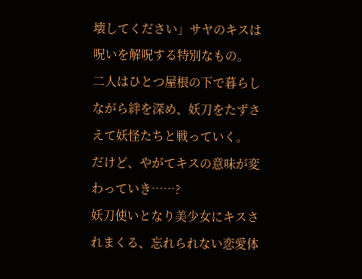壊してください」サヤのキスは呪いを解呪する特別なもの。
二人はひとつ屋根の下で暮らしながら絆を深め、妖刀をたずさえて妖怪たちと戦っていく。
だけど、やがてキスの意味が変わっていき……?
妖刀使いとなり美少女にキスされまくる、忘れられない恋愛体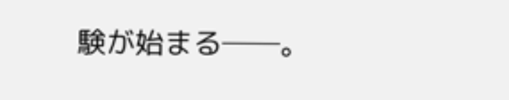験が始まる──。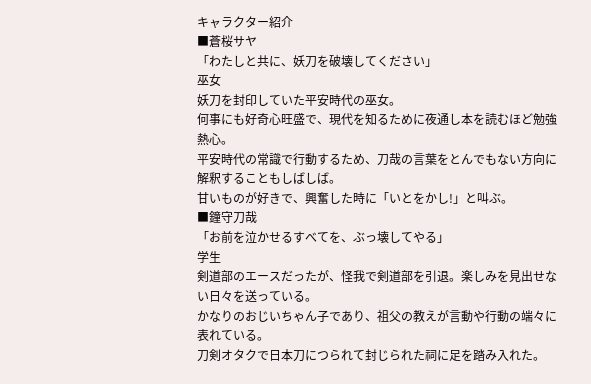キャラクター紹介
■蒼桜サヤ
「わたしと共に、妖刀を破壊してください」
巫女
妖刀を封印していた平安時代の巫女。
何事にも好奇心旺盛で、現代を知るために夜通し本を読むほど勉強熱心。
平安時代の常識で行動するため、刀哉の言葉をとんでもない方向に解釈することもしばしば。
甘いものが好きで、興奮した時に「いとをかし!」と叫ぶ。
■鐘守刀哉
「お前を泣かせるすべてを、ぶっ壊してやる」
学生
剣道部のエースだったが、怪我で剣道部を引退。楽しみを見出せない日々を送っている。
かなりのおじいちゃん子であり、祖父の教えが言動や行動の端々に表れている。
刀剣オタクで日本刀につられて封じられた祠に足を踏み入れた。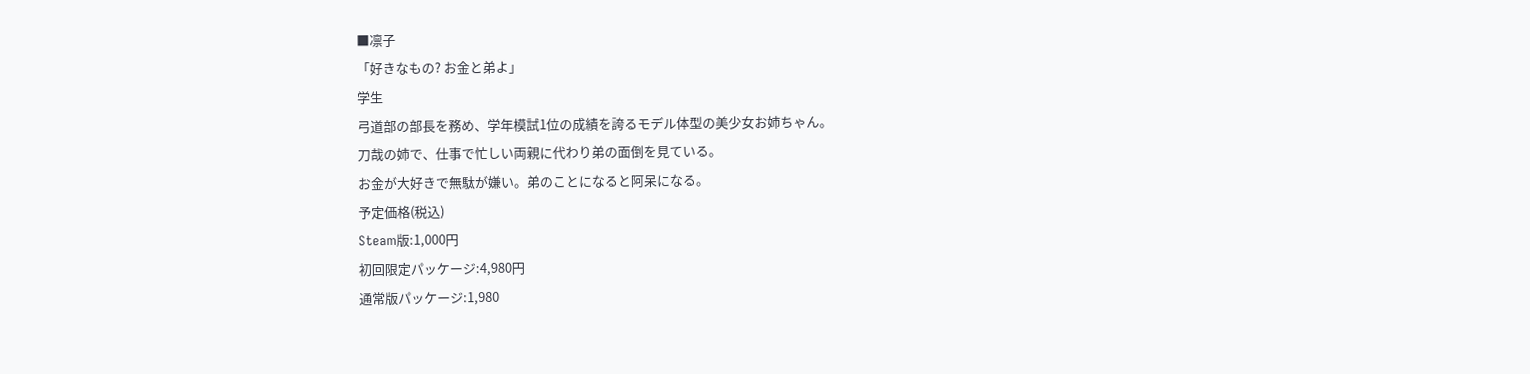■凛子
「好きなもの? お金と弟よ」
学生
弓道部の部長を務め、学年模試1位の成績を誇るモデル体型の美少女お姉ちゃん。
刀哉の姉で、仕事で忙しい両親に代わり弟の面倒を見ている。
お金が大好きで無駄が嫌い。弟のことになると阿呆になる。
予定価格(税込)
Steam版:1,000円
初回限定パッケージ:4,980円
通常版パッケージ:1,980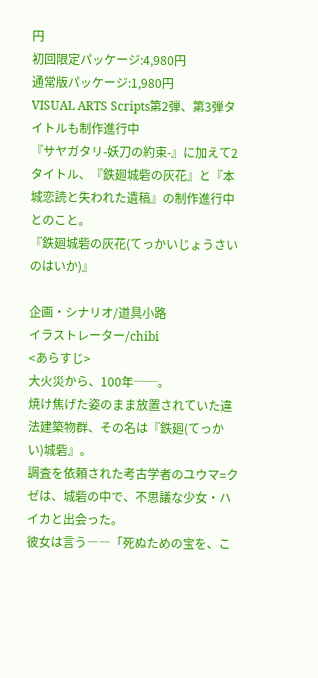円
初回限定パッケージ:4,980円
通常版パッケージ:1,980円
VISUAL ARTS Scripts第2弾、第3弾タイトルも制作進行中
『サヤガタリ-妖刀の約束-』に加えて2タイトル、『鉄廻城砦の灰花』と『本城恋読と失われた遺稿』の制作進行中とのこと。
『鉄廻城砦の灰花(てっかいじょうさいのはいか)』

企画・シナリオ/道具小路
イラストレーター/chibi
<あらすじ>
大火災から、100年──。
焼け焦げた姿のまま放置されていた違法建築物群、その名は『鉄廻(てっかい)城砦』。
調査を依頼された考古学者のユウマ=クゼは、城砦の中で、不思議な少女・ハイカと出会った。
彼女は言う――「死ぬための宝を、こ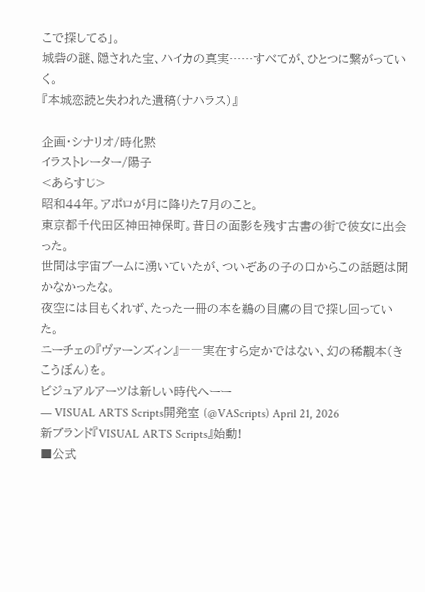こで探してる」。
城砦の謎、隠された宝、ハイカの真実……すべてが、ひとつに繋がっていく。
『本城恋読と失われた遺稿(ナハラス)』

企画・シナリオ/時化黙
イラストレーター/陽子
<あらすじ>
昭和44年。アポロが月に降りた7月のこと。
東京都千代田区神田神保町。昔日の面影を残す古書の街で彼女に出会った。
世間は宇宙ブームに湧いていたが、ついぞあの子の口からこの話題は聞かなかったな。
夜空には目もくれず、たった一冊の本を鵜の目鷹の目で探し回っていた。
ニーチェの『ヴァーンズィン』――実在すら定かではない、幻の稀覯本(きこうぼん)を。
ビジュアルアーツは新しい時代へーー
— VISUAL ARTS Scripts開発室 (@VAScripts) April 21, 2026
新ブランド『VISUAL ARTS Scripts』始動!
■公式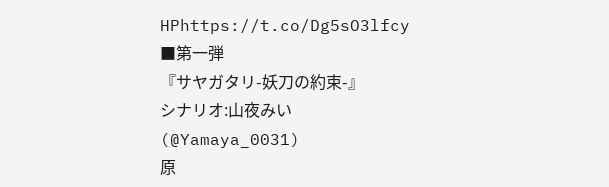HPhttps://t.co/Dg5sO3lfcy
■第一弾
『サヤガタリ-妖刀の約束-』
シナリオ:山夜みい(@Yamaya_0031)
原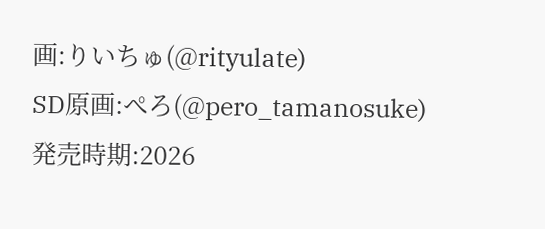画:りいちゅ(@rityulate)
SD原画:ぺろ(@pero_tamanosuke)
発売時期:2026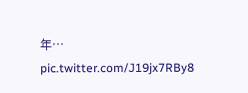年… pic.twitter.com/J19jx7RBy8